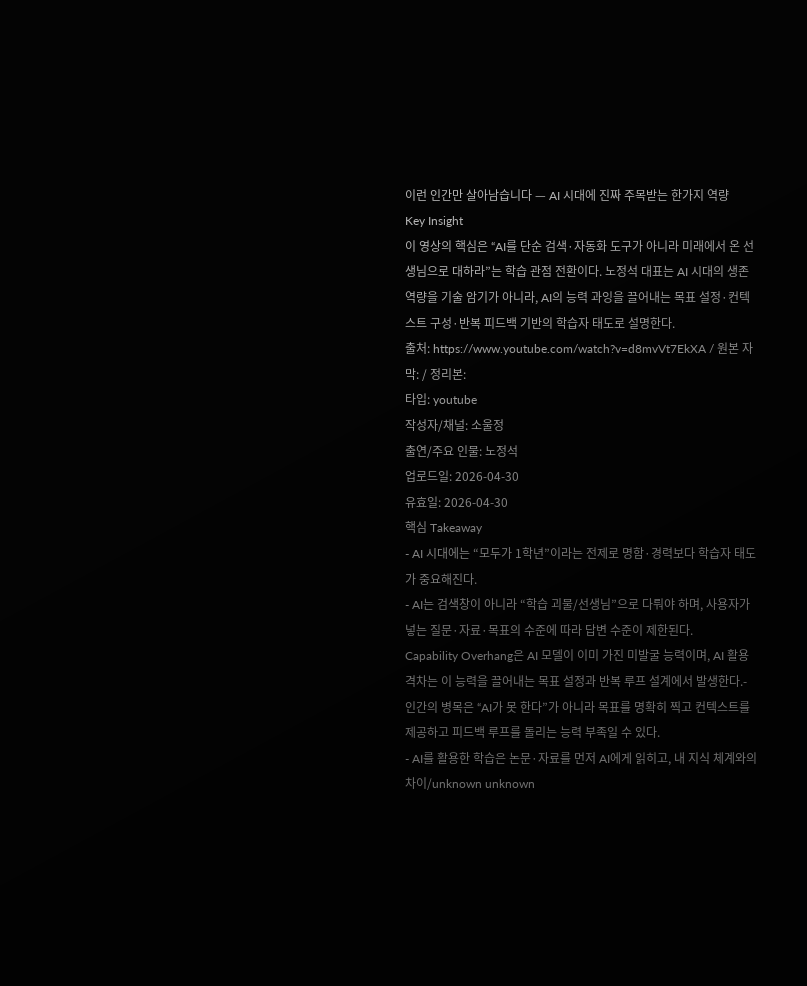이런 인간만 살아남습니다 — AI 시대에 진짜 주목받는 한가지 역량
Key Insight
이 영상의 핵심은 “AI를 단순 검색·자동화 도구가 아니라 미래에서 온 선생님으로 대하라”는 학습 관점 전환이다. 노정석 대표는 AI 시대의 생존 역량을 기술 암기가 아니라, AI의 능력 과잉을 끌어내는 목표 설정·컨텍스트 구성·반복 피드백 기반의 학습자 태도로 설명한다.
출처: https://www.youtube.com/watch?v=d8mvVt7EkXA / 원본 자막: / 정리본:
타입: youtube
작성자/채널: 소울정
출연/주요 인물: 노정석
업로드일: 2026-04-30
유효일: 2026-04-30
핵심 Takeaway
- AI 시대에는 “모두가 1학년”이라는 전제로 명함·경력보다 학습자 태도가 중요해진다.
- AI는 검색창이 아니라 “학습 괴물/선생님”으로 다뤄야 하며, 사용자가 넣는 질문·자료·목표의 수준에 따라 답변 수준이 제한된다.
Capability Overhang은 AI 모델이 이미 가진 미발굴 능력이며, AI 활용 격차는 이 능력을 끌어내는 목표 설정과 반복 루프 설계에서 발생한다.- 인간의 병목은 “AI가 못 한다”가 아니라 목표를 명확히 찍고 컨텍스트를 제공하고 피드백 루프를 돌리는 능력 부족일 수 있다.
- AI를 활용한 학습은 논문·자료를 먼저 AI에게 읽히고, 내 지식 체계와의 차이/unknown unknown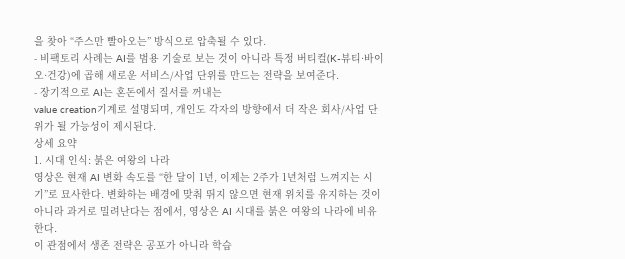을 찾아 “주스만 빨아오는” 방식으로 압축될 수 있다.
- 비팩토리 사례는 AI를 범용 기술로 보는 것이 아니라 특정 버티컬(K-뷰티·바이오·건강)에 곱해 새로운 서비스/사업 단위를 만드는 전략을 보여준다.
- 장기적으로 AI는 혼돈에서 질서를 꺼내는
value creation기계로 설명되며, 개인도 각자의 방향에서 더 작은 회사/사업 단위가 될 가능성이 제시된다.
상세 요약
1. 시대 인식: 붉은 여왕의 나라
영상은 현재 AI 변화 속도를 “한 달이 1년, 이제는 2주가 1년처럼 느껴지는 시기”로 묘사한다. 변화하는 배경에 맞춰 뛰지 않으면 현재 위치를 유지하는 것이 아니라 과거로 밀려난다는 점에서, 영상은 AI 시대를 붉은 여왕의 나라에 비유한다.
이 관점에서 생존 전략은 공포가 아니라 학습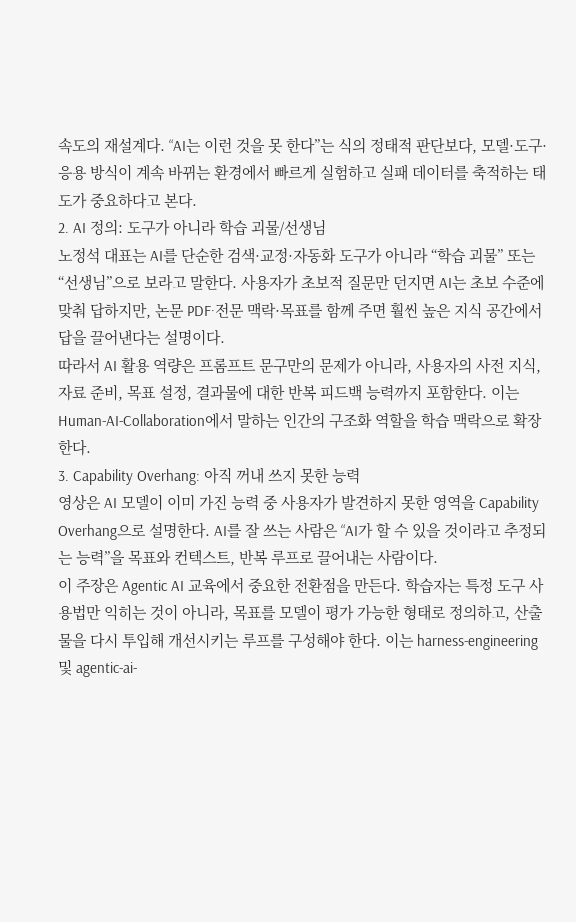속도의 재설계다. “AI는 이런 것을 못 한다”는 식의 정태적 판단보다, 모델·도구·응용 방식이 계속 바뀌는 환경에서 빠르게 실험하고 실패 데이터를 축적하는 태도가 중요하다고 본다.
2. AI 정의: 도구가 아니라 학습 괴물/선생님
노정석 대표는 AI를 단순한 검색·교정·자동화 도구가 아니라 “학습 괴물” 또는 “선생님”으로 보라고 말한다. 사용자가 초보적 질문만 던지면 AI는 초보 수준에 맞춰 답하지만, 논문 PDF·전문 맥락·목표를 함께 주면 훨씬 높은 지식 공간에서 답을 끌어낸다는 설명이다.
따라서 AI 활용 역량은 프롬프트 문구만의 문제가 아니라, 사용자의 사전 지식, 자료 준비, 목표 설정, 결과물에 대한 반복 피드백 능력까지 포함한다. 이는 Human-AI-Collaboration에서 말하는 인간의 구조화 역할을 학습 맥락으로 확장한다.
3. Capability Overhang: 아직 꺼내 쓰지 못한 능력
영상은 AI 모델이 이미 가진 능력 중 사용자가 발견하지 못한 영역을 Capability Overhang으로 설명한다. AI를 잘 쓰는 사람은 “AI가 할 수 있을 것이라고 추정되는 능력”을 목표와 컨텍스트, 반복 루프로 끌어내는 사람이다.
이 주장은 Agentic AI 교육에서 중요한 전환점을 만든다. 학습자는 특정 도구 사용법만 익히는 것이 아니라, 목표를 모델이 평가 가능한 형태로 정의하고, 산출물을 다시 투입해 개선시키는 루프를 구성해야 한다. 이는 harness-engineering 및 agentic-ai-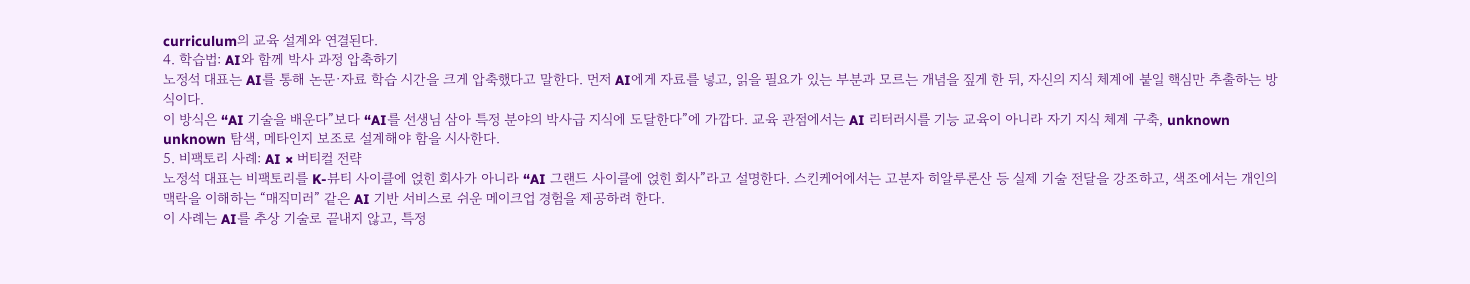curriculum의 교육 설계와 연결된다.
4. 학습법: AI와 함께 박사 과정 압축하기
노정석 대표는 AI를 통해 논문·자료 학습 시간을 크게 압축했다고 말한다. 먼저 AI에게 자료를 넣고, 읽을 필요가 있는 부분과 모르는 개념을 짚게 한 뒤, 자신의 지식 체계에 붙일 핵심만 추출하는 방식이다.
이 방식은 “AI 기술을 배운다”보다 “AI를 선생님 삼아 특정 분야의 박사급 지식에 도달한다”에 가깝다. 교육 관점에서는 AI 리터러시를 기능 교육이 아니라 자기 지식 체계 구축, unknown unknown 탐색, 메타인지 보조로 설계해야 함을 시사한다.
5. 비팩토리 사례: AI × 버티컬 전략
노정석 대표는 비팩토리를 K-뷰티 사이클에 얹힌 회사가 아니라 “AI 그랜드 사이클에 얹힌 회사”라고 설명한다. 스킨케어에서는 고분자 히알루론산 등 실제 기술 전달을 강조하고, 색조에서는 개인의 맥락을 이해하는 “매직미러” 같은 AI 기반 서비스로 쉬운 메이크업 경험을 제공하려 한다.
이 사례는 AI를 추상 기술로 끝내지 않고, 특정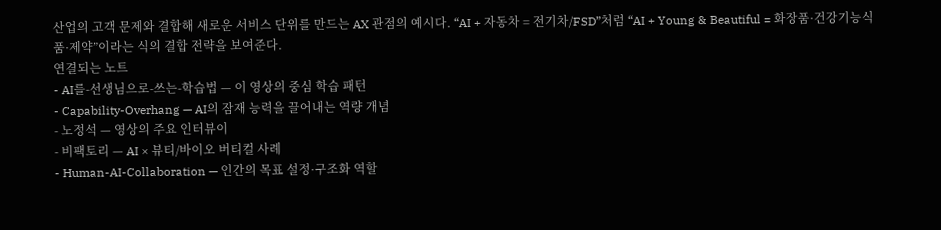산업의 고객 문제와 결합해 새로운 서비스 단위를 만드는 AX 관점의 예시다. “AI + 자동차 = 전기차/FSD”처럼 “AI + Young & Beautiful = 화장품·건강기능식품·제약”이라는 식의 결합 전략을 보여준다.
연결되는 노트
- AI를-선생님으로-쓰는-학습법 — 이 영상의 중심 학습 패턴
- Capability-Overhang — AI의 잠재 능력을 끌어내는 역량 개념
- 노정석 — 영상의 주요 인터뷰이
- 비팩토리 — AI × 뷰티/바이오 버티컬 사례
- Human-AI-Collaboration — 인간의 목표 설정·구조화 역할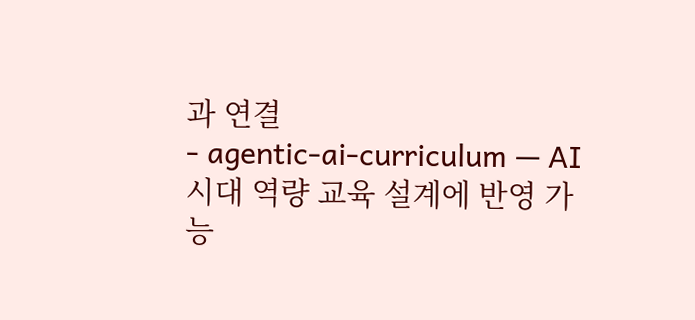과 연결
- agentic-ai-curriculum — AI 시대 역량 교육 설계에 반영 가능